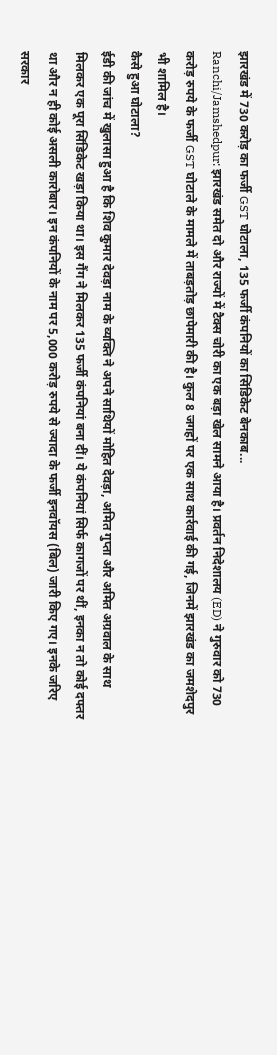झारखंड में 730 करोड़ का फर्जी GST घोटाला, 135 फर्जी कंपनियों का सिंडिकेट बेनकाब...
Ranchi/Jamshedpur: झारखंड समेत दो और राज्यों में टैक्स चोरी का एक बड़ा खेल सामने आया है। प्रवर्तन निदेशालय (ED) ने गुरुवार को 730 करोड़ रुपये के फर्जी GST घोटाले के मामले में ताबड़तोड़ छापेमारी की है। कुल 8 जगहों पर एक साथ कार्रवाई की गई, जिनमें झारखंड का जमशेदपुर भी शामिल है।
कैसे हुआ घोटाला?
ईडी की जांच में खुलासा हुआ है कि शिव कुमार देवड़ा नाम के व्यक्ति ने अपने साथियों मोहित देवड़ा, अमित गुप्ता और अमित अग्रवाल के साथ मिलकर एक पूरा सिंडिकेट खड़ा किया था। इस गैंग ने मिलकर 135 फर्जी कंपनियां बना दीं। ये कंपनियां सिर्फ कागजों पर थीं, इनका न तो कोई दफ्तर था और न ही कोई असली कारोबार। इन कंपनियों के नाम पर 5,000 करोड़ रुपये से ज्यादा के फर्जी इनवॉयस (बिल) जारी किए गए। इनके जरिए सरकार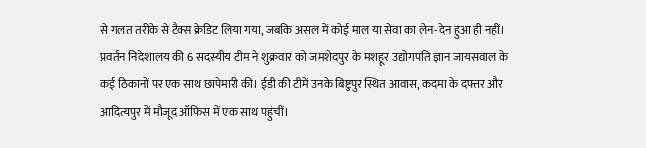से गलत तरीके से टैक्स क्रेडिट लिया गया, जबकि असल में कोई माल या सेवा का लेन-देन हुआ ही नहीं।
प्रवर्तन निदेशालय की 6 सदस्यीय टीम ने शुक्रवार को जमशेदपुर के मशहूर उद्योगपति ज्ञान जायसवाल के कई ठिकानों पर एक साथ छापेमारी की। ईडी की टीमें उनके बिष्टुपुर स्थित आवास, कदमा के दफ्तर और आदित्यपुर में मौजूद ऑफिस में एक साथ पहुंचीं।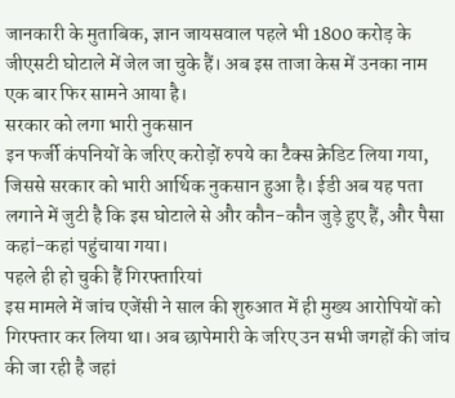जानकारी के मुताबिक, ज्ञान जायसवाल पहले भी 1800 करोड़ के जीएसटी घोटाले में जेल जा चुके हैं। अब इस ताजा केस में उनका नाम एक बार फिर सामने आया है।
सरकार को लगा भारी नुकसान
इन फर्जी कंपनियों के जरिए करोड़ों रुपये का टैक्स क्रेडिट लिया गया, जिससे सरकार को भारी आर्थिक नुकसान हुआ है। ईडी अब यह पता लगाने में जुटी है कि इस घोटाले से और कौन-कौन जुड़े हुए हैं, और पैसा कहां-कहां पहुंचाया गया।
पहले ही हो चुकी हैं गिरफ्तारियां
इस मामले में जांच एजेंसी ने साल की शुरुआत में ही मुख्य आरोपियों को गिरफ्तार कर लिया था। अब छापेमारी के जरिए उन सभी जगहों की जांच की जा रही है जहां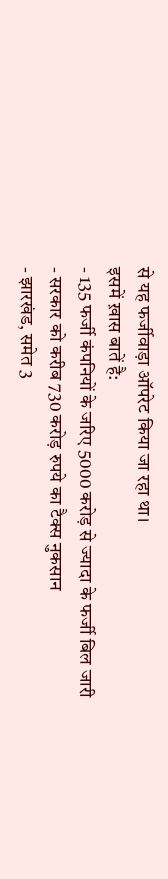से यह फर्जीवाड़ा ऑपरेट किया जा रहा था।
इसमें ख़ास बातें है:
- 135 फर्जी कंपनियों के जरिए 5000 करोड़ से ज्यादा के फर्जी बिल जारी
- सरकार को करीब 730 करोड़ रुपये का टैक्स नुकसान
- झारखंड, समेत 3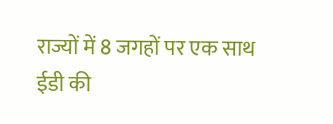राज्यों में 8 जगहों पर एक साथ ईडी की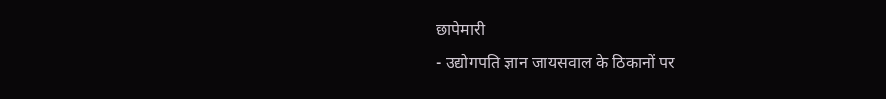छापेमारी
- उद्योगपति ज्ञान जायसवाल के ठिकानों पर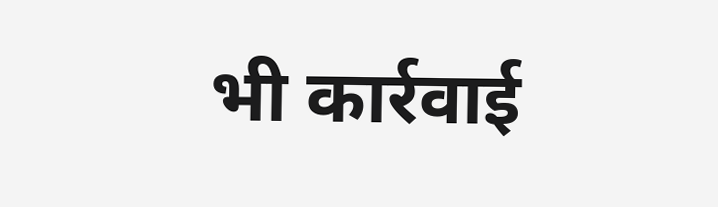भी कार्रवाई